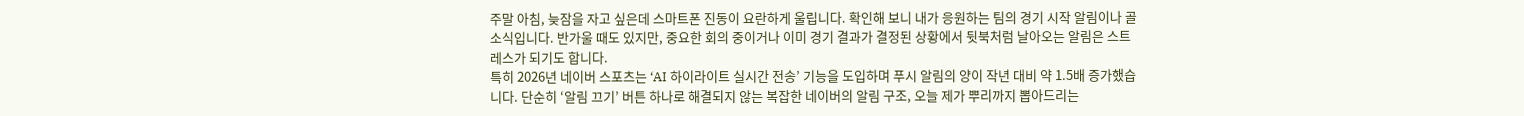주말 아침, 늦잠을 자고 싶은데 스마트폰 진동이 요란하게 울립니다. 확인해 보니 내가 응원하는 팀의 경기 시작 알림이나 골 소식입니다. 반가울 때도 있지만, 중요한 회의 중이거나 이미 경기 결과가 결정된 상황에서 뒷북처럼 날아오는 알림은 스트레스가 되기도 합니다.
특히 2026년 네이버 스포츠는 ‘AI 하이라이트 실시간 전송’ 기능을 도입하며 푸시 알림의 양이 작년 대비 약 1.5배 증가했습니다. 단순히 ‘알림 끄기’ 버튼 하나로 해결되지 않는 복잡한 네이버의 알림 구조, 오늘 제가 뿌리까지 뽑아드리는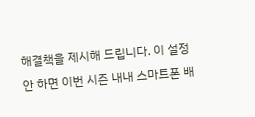해결책을 제시해 드립니다. 이 설정 안 하면 이번 시즌 내내 스마트폰 배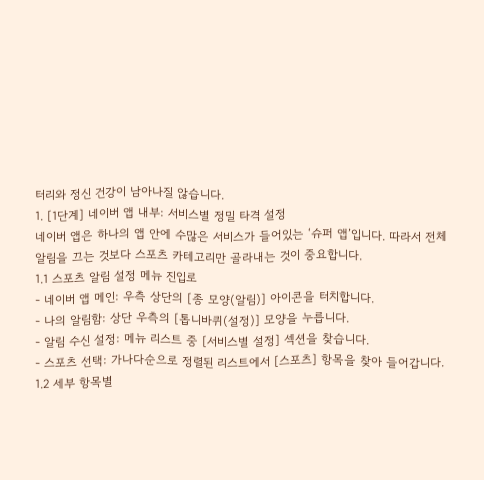터리와 정신 건강이 남아나질 않습니다.
1. [1단계] 네이버 앱 내부: 서비스별 정밀 타격 설정
네이버 앱은 하나의 앱 안에 수많은 서비스가 들어있는 ‘슈퍼 앱’입니다. 따라서 전체 알림을 끄는 것보다 스포츠 카테고리만 골라내는 것이 중요합니다.
1.1 스포츠 알림 설정 메뉴 진입로
- 네이버 앱 메인: 우측 상단의 [종 모양(알림)] 아이콘을 터치합니다.
- 나의 알림함: 상단 우측의 [톱니바퀴(설정)] 모양을 누릅니다.
- 알림 수신 설정: 메뉴 리스트 중 [서비스별 설정] 섹션을 찾습니다.
- 스포츠 선택: 가나다순으로 정렬된 리스트에서 [스포츠] 항목을 찾아 들어갑니다.
1.2 세부 항목별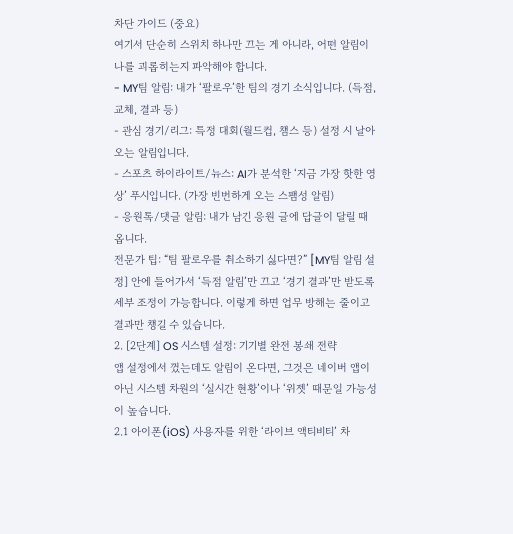차단 가이드 (중요)
여기서 단순히 스위치 하나만 끄는 게 아니라, 어떤 알림이 나를 괴롭히는지 파악해야 합니다.
- MY팀 알림: 내가 ‘팔로우’한 팀의 경기 소식입니다. (득점, 교체, 결과 등)
- 관심 경기/리그: 특정 대회(월드컵, 챔스 등) 설정 시 날아오는 알림입니다.
- 스포츠 하이라이트/뉴스: AI가 분석한 ‘지금 가장 핫한 영상’ 푸시입니다. (가장 빈번하게 오는 스팸성 알림)
- 응원톡/댓글 알림: 내가 남긴 응원 글에 답글이 달릴 때 옵니다.
전문가 팁: “팀 팔로우를 취소하기 싫다면?” [MY팀 알림 설정] 안에 들어가서 ‘득점 알림’만 끄고 ‘경기 결과’만 받도록 세부 조정이 가능합니다. 이렇게 하면 업무 방해는 줄이고 결과만 챙길 수 있습니다.
2. [2단계] OS 시스템 설정: 기기별 완전 봉쇄 전략
앱 설정에서 껐는데도 알림이 온다면, 그것은 네이버 앱이 아닌 시스템 차원의 ‘실시간 현황’이나 ‘위젯’ 때문일 가능성이 높습니다.
2.1 아이폰(iOS) 사용자를 위한 ‘라이브 액티비티’ 차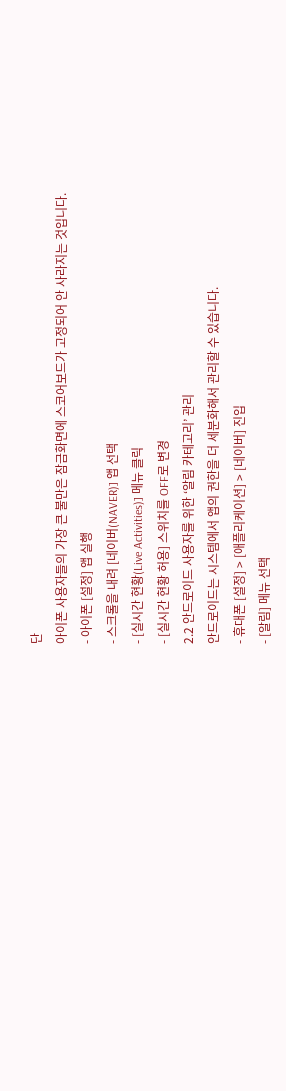단
아이폰 사용자들의 가장 큰 불만은 잠금화면에 스코어보드가 고정되어 안 사라지는 것입니다.
- 아이폰 [설정] 앱 실행
- 스크롤을 내려 [네이버(NAVER)] 앱 선택
- [실시간 현황(Live Activities)] 메뉴 클릭
- [실시간 현황 허용] 스위치를 OFF로 변경
2.2 안드로이드 사용자를 위한 ‘알림 카테고리’ 관리
안드로이드는 시스템에서 앱의 권한을 더 세분화해서 관리할 수 있습니다.
- 휴대폰 [설정] > [애플리케이션] > [네이버] 진입
- [알림] 메뉴 선택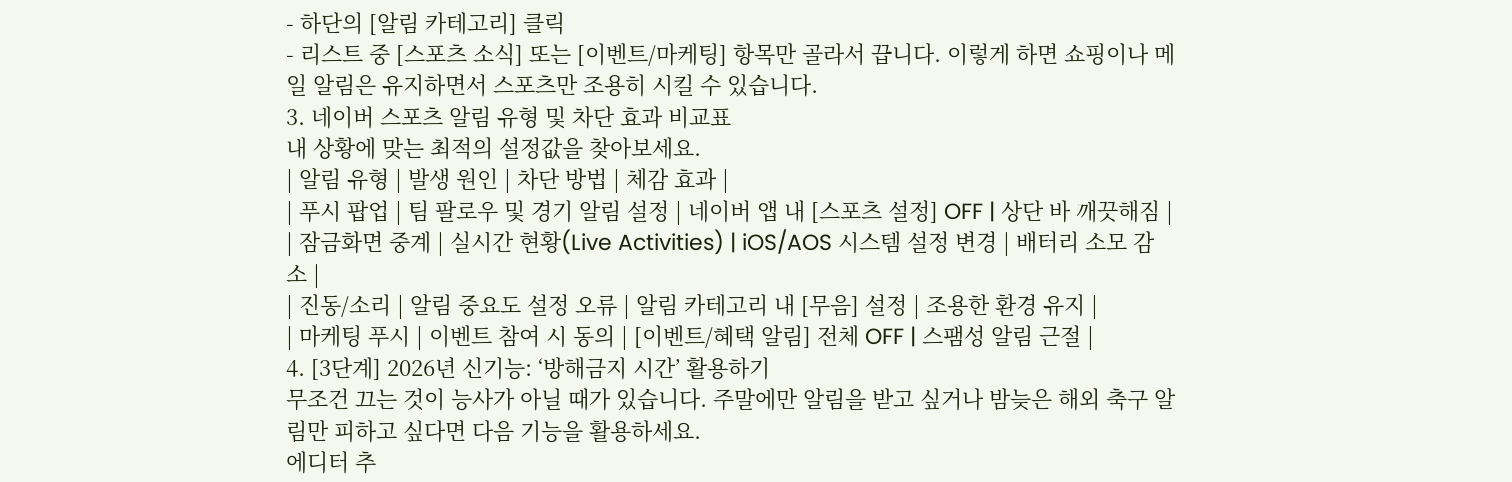- 하단의 [알림 카테고리] 클릭
- 리스트 중 [스포츠 소식] 또는 [이벤트/마케팅] 항목만 골라서 끕니다. 이렇게 하면 쇼핑이나 메일 알림은 유지하면서 스포츠만 조용히 시킬 수 있습니다.
3. 네이버 스포츠 알림 유형 및 차단 효과 비교표
내 상황에 맞는 최적의 설정값을 찾아보세요.
| 알림 유형 | 발생 원인 | 차단 방법 | 체감 효과 |
| 푸시 팝업 | 팀 팔로우 및 경기 알림 설정 | 네이버 앱 내 [스포츠 설정] OFF | 상단 바 깨끗해짐 |
| 잠금화면 중계 | 실시간 현황(Live Activities) | iOS/AOS 시스템 설정 변경 | 배터리 소모 감소 |
| 진동/소리 | 알림 중요도 설정 오류 | 알림 카테고리 내 [무음] 설정 | 조용한 환경 유지 |
| 마케팅 푸시 | 이벤트 참여 시 동의 | [이벤트/혜택 알림] 전체 OFF | 스팸성 알림 근절 |
4. [3단계] 2026년 신기능: ‘방해금지 시간’ 활용하기
무조건 끄는 것이 능사가 아닐 때가 있습니다. 주말에만 알림을 받고 싶거나 밤늦은 해외 축구 알림만 피하고 싶다면 다음 기능을 활용하세요.
에디터 추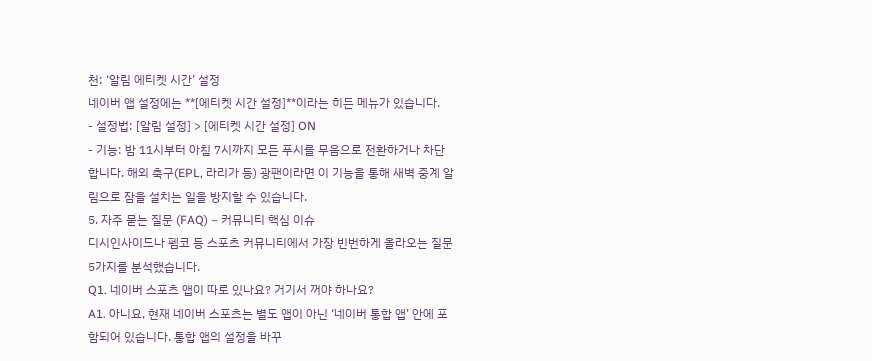천: ‘알림 에티켓 시간’ 설정
네이버 앱 설정에는 **[에티켓 시간 설정]**이라는 히든 메뉴가 있습니다.
- 설정법: [알림 설정] > [에티켓 시간 설정] ON
- 기능: 밤 11시부터 아침 7시까지 모든 푸시를 무음으로 전환하거나 차단합니다. 해외 축구(EPL, 라리가 등) 광팬이라면 이 기능을 통해 새벽 중계 알림으로 잠을 설치는 일을 방지할 수 있습니다.
5. 자주 묻는 질문 (FAQ) – 커뮤니티 핵심 이슈
디시인사이드나 펨코 등 스포츠 커뮤니티에서 가장 빈번하게 올라오는 질문 5가지를 분석했습니다.
Q1. 네이버 스포츠 앱이 따로 있나요? 거기서 꺼야 하나요?
A1. 아니요, 현재 네이버 스포츠는 별도 앱이 아닌 ‘네이버 통합 앱’ 안에 포함되어 있습니다. 통합 앱의 설정을 바꾸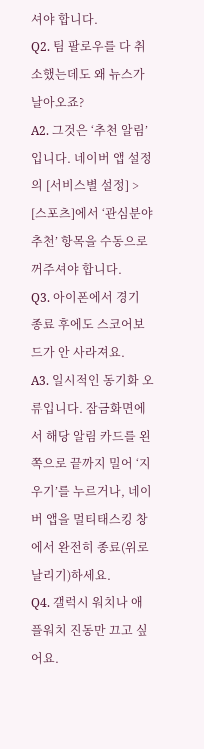셔야 합니다.
Q2. 팀 팔로우를 다 취소했는데도 왜 뉴스가 날아오죠?
A2. 그것은 ‘추천 알림’입니다. 네이버 앱 설정의 [서비스별 설정] > [스포츠]에서 ‘관심분야 추천’ 항목을 수동으로 꺼주셔야 합니다.
Q3. 아이폰에서 경기 종료 후에도 스코어보드가 안 사라져요.
A3. 일시적인 동기화 오류입니다. 잠금화면에서 해당 알림 카드를 왼쪽으로 끝까지 밀어 ‘지우기’를 누르거나, 네이버 앱을 멀티태스킹 창에서 완전히 종료(위로 날리기)하세요.
Q4. 갤럭시 워치나 애플워치 진동만 끄고 싶어요.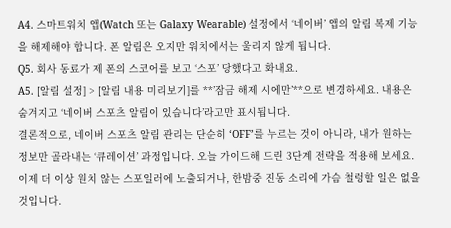A4. 스마트워치 앱(Watch 또는 Galaxy Wearable) 설정에서 ‘네이버’ 앱의 알림 복제 기능을 해제해야 합니다. 폰 알림은 오지만 워치에서는 울리지 않게 됩니다.
Q5. 회사 동료가 제 폰의 스코어를 보고 ‘스포’ 당했다고 화내요.
A5. [알림 설정] > [알림 내용 미리보기]를 **’잠금 해제 시에만’**으로 변경하세요. 내용은 숨겨지고 ‘네이버 스포츠 알림이 있습니다’라고만 표시됩니다.
결론적으로, 네이버 스포츠 알림 관리는 단순히 ‘OFF’를 누르는 것이 아니라, 내가 원하는 정보만 골라내는 ‘큐레이션’ 과정입니다. 오늘 가이드해 드린 3단계 전략을 적용해 보세요. 이제 더 이상 원치 않는 스포일러에 노출되거나, 한밤중 진동 소리에 가슴 철렁할 일은 없을 것입니다.